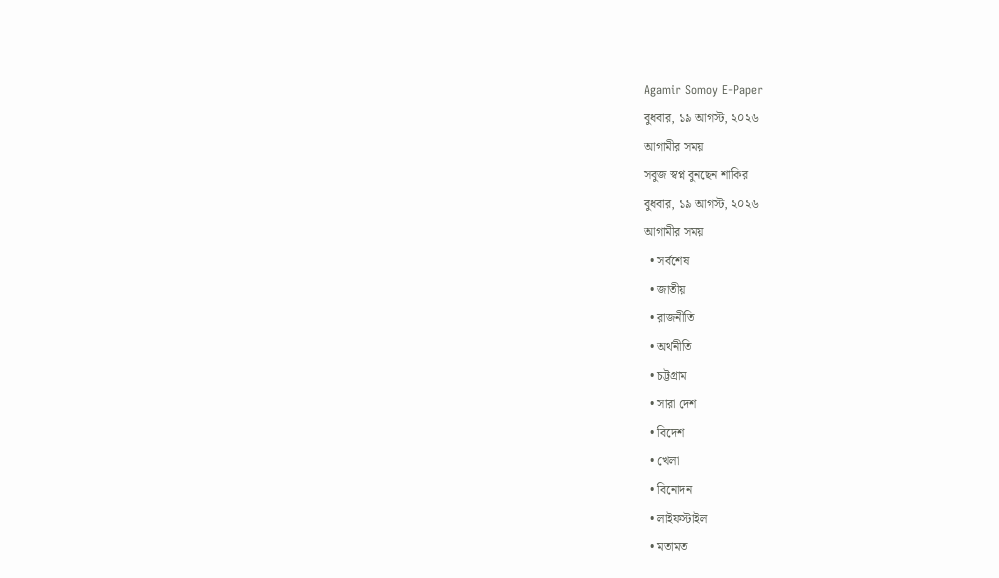Agamir Somoy E-Paper
বুধবার, ১৯ আগস্ট, ২০২৬
আগামীর সময়
সবুজ স্বপ্ন বুনছেন শাকির
বুধবার, ১৯ আগস্ট, ২০২৬
আগামীর সময়
  • সর্বশেষ
  • জাতীয়
  • রাজনীতি
  • অর্থনীতি
  • চট্টগ্রাম
  • সারা দেশ
  • বিদেশ
  • খেলা
  • বিনোদন
  • লাইফস্টাইল
  • মতামত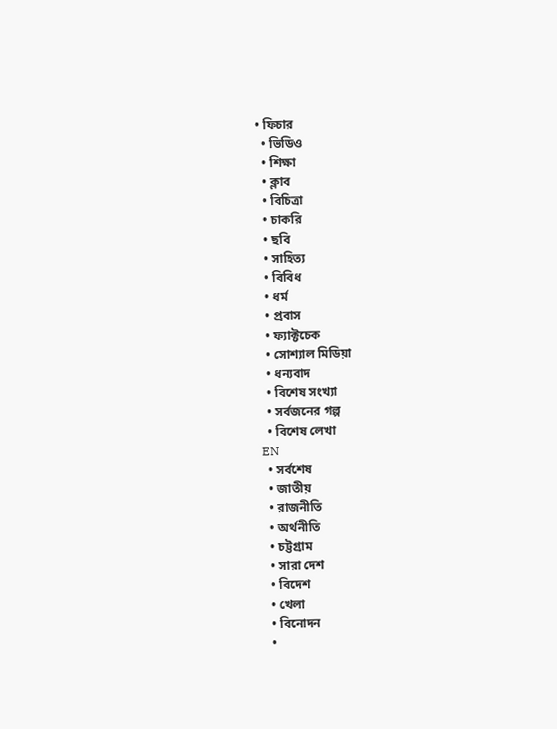• ফিচার
  • ভিডিও
  • শিক্ষা
  • ক্লাব
  • বিচিত্রা
  • চাকরি
  • ছবি
  • সাহিত্য
  • বিবিধ
  • ধর্ম
  • প্রবাস
  • ফ্যাক্টচেক
  • সোশ্যাল মিডিয়া
  • ধন্যবাদ
  • বিশেষ সংখ্যা
  • সর্বজনের গল্প
  • বিশেষ লেখা
EN
  • সর্বশেষ
  • জাতীয়
  • রাজনীতি
  • অর্থনীতি
  • চট্টগ্রাম
  • সারা দেশ
  • বিদেশ
  • খেলা
  • বিনোদন
  •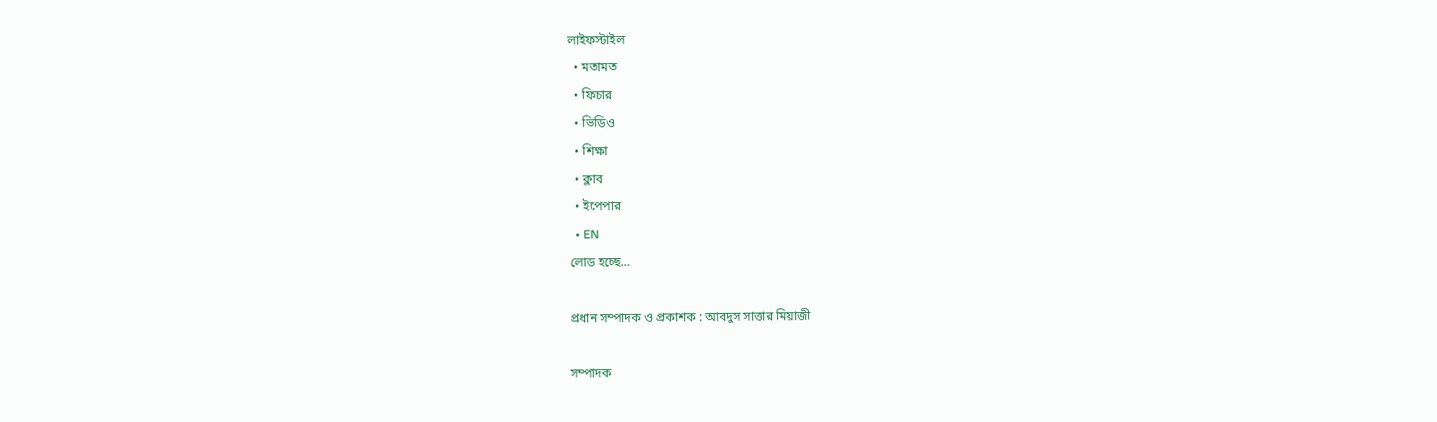লাইফস্টাইল
  • মতামত
  • ফিচার
  • ভিডিও
  • শিক্ষা
  • ক্লাব
  • ইপেপার
  • EN
লোড হচ্ছে…

প্রধান সম্পাদক ও প্রকাশক : আবদুস সাত্তার মিয়াজী

সম্পাদক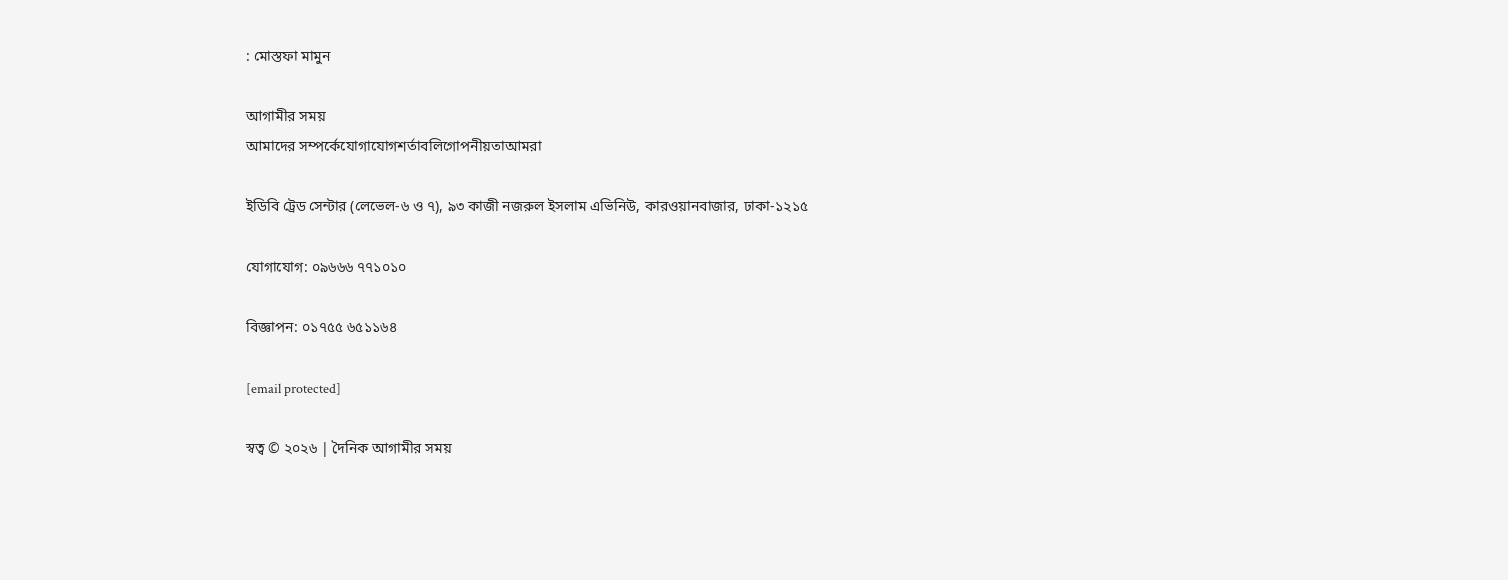: মোস্তফা মামুন

আগামীর সময়
আমাদের সম্পর্কেযোগাযোগশর্তাবলিগোপনীয়তাআমরা

ইডিবি ট্রেড সেন্টার (লেভেল-৬ ও ৭), ৯৩ কাজী নজরুল ইসলাম এভিনিউ, কারওয়ানবাজার, ঢাকা-১২১৫

যোগাযোগ: ০৯৬৬৬ ৭৭১০১০

বিজ্ঞাপন: ০১৭৫৫ ৬৫১১৬৪

[email protected]

স্বত্ব © ২০২৬ | দৈনিক আগামীর সময়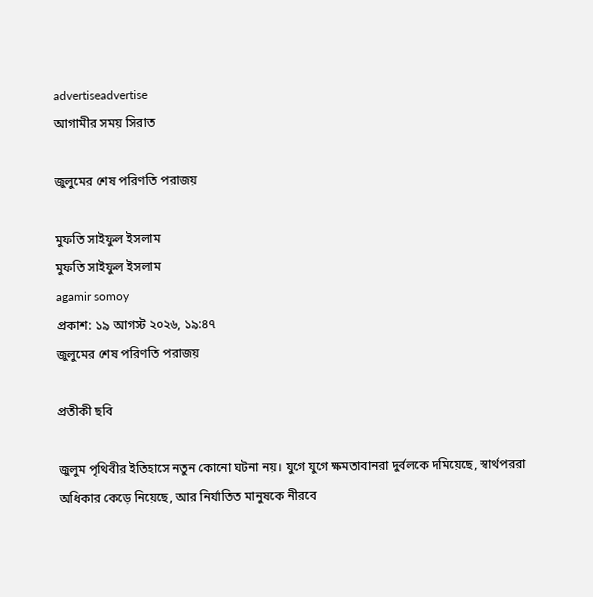advertiseadvertise
আগামীর সময় সিরাত

জুলুমের শেষ পরিণতি পরাজয়

মুফতি সাইফুল ইসলাম
মুফতি সাইফুল ইসলাম
agamir somoy
প্রকাশ: ১৯ আগস্ট ২০২৬, ১৯:৪৭
জুলুমের শেষ পরিণতি পরাজয়

প্রতীকী ছবি

জুলুম পৃথিবীর ইতিহাসে নতুন কোনো ঘটনা নয়। যুগে যুগে ক্ষমতাবানরা দুর্বলকে দমিয়েছে, স্বার্থপররা অধিকার কেড়ে নিয়েছে, আর নির্যাতিত মানুষকে নীরবে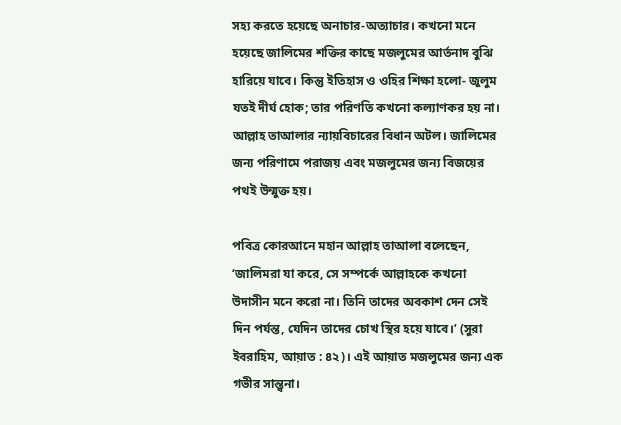সহ্য করতে হয়েছে অনাচার-অত্যাচার। কখনো মনে হয়েছে জালিমের শক্তির কাছে মজলুমের আর্তনাদ বুঝি হারিয়ে যাবে। কিন্তু ইতিহাস ও ওহির শিক্ষা হলো- জুলুম যতই দীর্ঘ হোক; তার পরিণতি কখনো কল্যাণকর হয় না। আল্লাহ তাআলার ন্যায়বিচারের বিধান অটল। জালিমের জন্য পরিণামে পরাজয় এবং মজলুমের জন্য বিজয়ের পথই উন্মুক্ত হয়।

পবিত্র কোরআনে মহান আল্লাহ তাআলা বলেছেন, ‘জালিমরা যা করে, সে সম্পর্কে আল্লাহকে কখনো উদাসীন মনে করো না। তিনি তাদের অবকাশ দেন সেই দিন পর্যন্ত, যেদিন তাদের চোখ স্থির হয়ে যাবে।’ (সুরা ইবরাহিম, আয়াত : ৪২)। এই আয়াত মজলুমের জন্য এক গভীর সান্ত্বনা।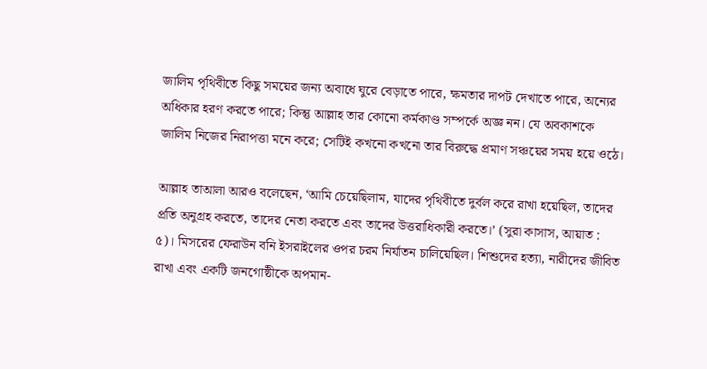জালিম পৃথিবীতে কিছু সময়ের জন্য অবাধে ঘুরে বেড়াতে পারে, ক্ষমতার দাপট দেখাতে পারে, অন্যের অধিকার হরণ করতে পারে; কিন্তু আল্লাহ তার কোনো কর্মকাণ্ড সম্পর্কে অজ্ঞ নন। যে অবকাশকে জালিম নিজের নিরাপত্তা মনে করে; সেটিই কখনো কখনো তার বিরুদ্ধে প্রমাণ সঞ্চয়ের সময় হয়ে ওঠে।

আল্লাহ তাআলা আরও বলেছেন, ‘আমি চেয়েছিলাম, যাদের পৃথিবীতে দুর্বল করে রাখা হয়েছিল, তাদের প্রতি অনুগ্রহ করতে, তাদের নেতা করতে এবং তাদের উত্তরাধিকারী করতে।’ (সুরা কাসাস, আয়াত : ৫)। মিসরের ফেরাউন বনি ইসরাইলের ওপর চরম নির্যাতন চালিয়েছিল। শিশুদের হত্যা, নারীদের জীবিত রাখা এবং একটি জনগোষ্ঠীকে অপমান-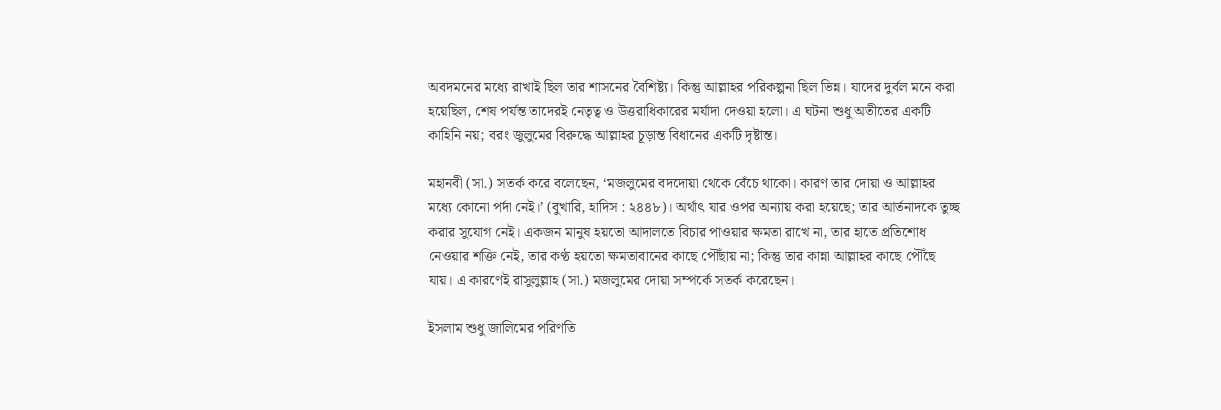অবদমনের মধ্যে রাখাই ছিল তার শাসনের বৈশিষ্ট্য। কিন্তু আল্লাহর পরিকল্পনা ছিল ভিন্ন। যাদের দুর্বল মনে করা হয়েছিল, শেষ পর্যন্ত তাদেরই নেতৃত্ব ও উত্তরাধিকারের মর্যাদা দেওয়া হলো। এ ঘটনা শুধু অতীতের একটি কাহিনি নয়; বরং জুলুমের বিরুদ্ধে আল্লাহর চূড়ান্ত বিধানের একটি দৃষ্টান্ত।

মহানবী (সা.) সতর্ক করে বলেছেন, ‘মজলুমের বদদোয়া থেকে বেঁচে থাকো। কারণ তার দোয়া ও আল্লাহর মধ্যে কোনো পর্দা নেই।’ (বুখারি, হাদিস : ২৪৪৮)। অর্থাৎ যার ওপর অন্যায় করা হয়েছে; তার আর্তনাদকে তুচ্ছ করার সুযোগ নেই। একজন মানুষ হয়তো আদালতে বিচার পাওয়ার ক্ষমতা রাখে না, তার হাতে প্রতিশোধ নেওয়ার শক্তি নেই, তার কণ্ঠ হয়তো ক্ষমতাবানের কাছে পৌঁছায় না; কিন্তু তার কান্না আল্লাহর কাছে পৌঁছে যায়। এ কারণেই রাসুলুল্লাহ (সা.) মজলুমের দোয়া সম্পর্কে সতর্ক করেছেন।

ইসলাম শুধু জালিমের পরিণতি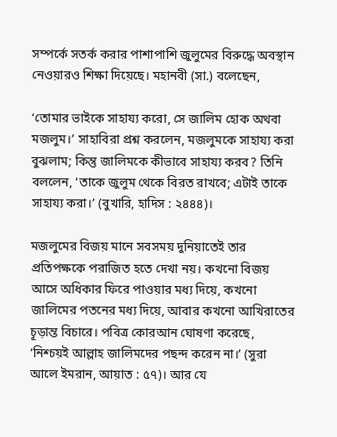সম্পর্কে সতর্ক করার পাশাপাশি জুলুমের বিরুদ্ধে অবস্থান নেওয়ারও শিক্ষা দিয়েছে। মহানবী (সা.) বলেছেন,

‘তোমার ভাইকে সাহায্য করো, সে জালিম হোক অথবা মজলুম।’ সাহাবিরা প্রশ্ন করলেন, মজলুমকে সাহায্য করা বুঝলাম; কিন্তু জালিমকে কীভাবে সাহায্য করব? তিনি বললেন, ‘তাকে জুলুম থেকে বিরত রাখবে; এটাই তাকে সাহায্য করা।’ (বুখারি, হাদিস : ২৪৪৪)।

মজলুমের বিজয় মানে সবসময় দুনিয়াতেই তার প্রতিপক্ষকে পরাজিত হতে দেখা নয়। কখনো বিজয় আসে অধিকার ফিরে পাওয়ার মধ্য দিয়ে, কখনো জালিমের পতনের মধ্য দিয়ে, আবার কখনো আখিরাতের চূড়ান্ত বিচারে। পবিত্র কোরআন ঘোষণা করেছে, ‘নিশ্চয়ই আল্লাহ জালিমদের পছন্দ করেন না।’ (সুরা আলে ইমরান, আয়াত : ৫৭)। আর যে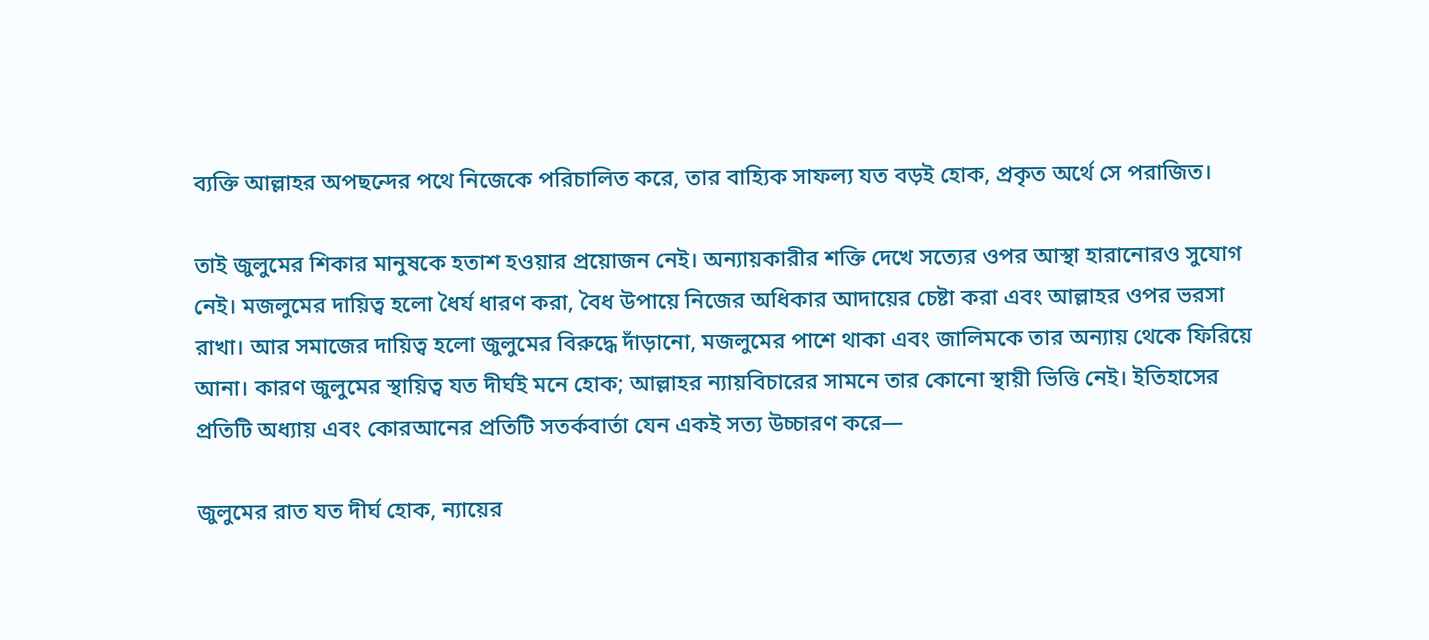ব্যক্তি আল্লাহর অপছন্দের পথে নিজেকে পরিচালিত করে, তার বাহ্যিক সাফল্য যত বড়ই হোক, প্রকৃত অর্থে সে পরাজিত।

তাই জুলুমের শিকার মানুষকে হতাশ হওয়ার প্রয়োজন নেই। অন্যায়কারীর শক্তি দেখে সত্যের ওপর আস্থা হারানোরও সুযোগ নেই। মজলুমের দায়িত্ব হলো ধৈর্য ধারণ করা, বৈধ উপায়ে নিজের অধিকার আদায়ের চেষ্টা করা এবং আল্লাহর ওপর ভরসা রাখা। আর সমাজের দায়িত্ব হলো জুলুমের বিরুদ্ধে দাঁড়ানো, মজলুমের পাশে থাকা এবং জালিমকে তার অন্যায় থেকে ফিরিয়ে আনা। কারণ জুলুমের স্থায়িত্ব যত দীর্ঘই মনে হোক; আল্লাহর ন্যায়বিচারের সামনে তার কোনো স্থায়ী ভিত্তি নেই। ইতিহাসের প্রতিটি অধ্যায় এবং কোরআনের প্রতিটি সতর্কবার্তা যেন একই সত্য উচ্চারণ করে—

জুলুমের রাত যত দীর্ঘ হোক, ন্যায়ের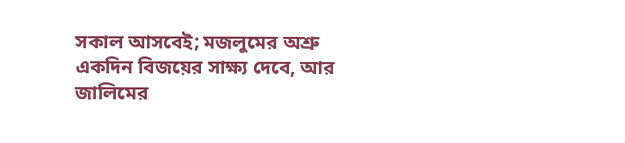সকাল আসবেই; মজলুমের অশ্রু একদিন বিজয়ের সাক্ষ্য দেবে, আর জালিমের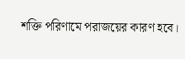শক্তি পরিণামে পরাজয়ের কারণ হবে।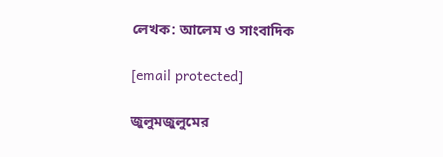লেখক: আলেম ও সাংবাদিক

[email protected]

জুলুমজুলুমের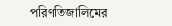পরিণতিজালিমের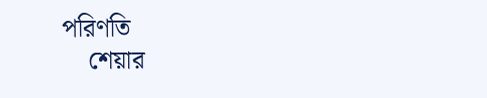পরিণতি
    শেয়ার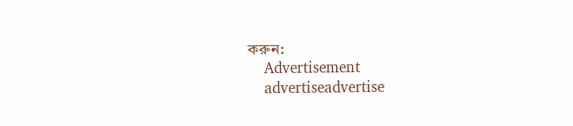করুন:
    Advertisement
    advertiseadvertise